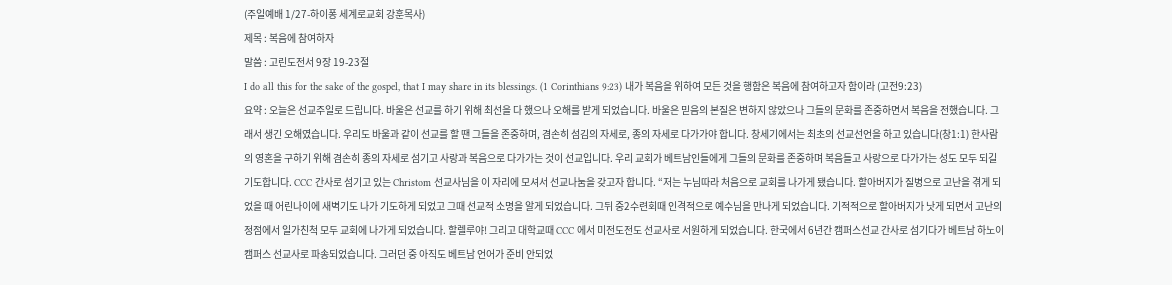(주일예배 1/27-하이퐁 세계로교회 강훈목사)
제목 : 복음에 참여하자
말씀 : 고린도전서 9장 19-23절
I do all this for the sake of the gospel, that I may share in its blessings. (1 Corinthians 9:23) 내가 복음을 위하여 모든 것을 행함은 복음에 참여하고자 함이라 (고전9:23)
요약 : 오늘은 선교주일로 드립니다. 바울은 선교를 하기 위해 최선을 다 했으나 오해를 받게 되었습니다. 바울은 믿음의 본질은 변하지 않았으나 그들의 문화를 존중하면서 복음을 전했습니다. 그래서 생긴 오해였습니다. 우리도 바울과 같이 선교를 할 땐 그들을 존중하며, 겸손히 섬김의 자세로, 종의 자세로 다가가야 합니다. 창세기에서는 최초의 선교선언을 하고 있습니다(창1:1) 한사람의 영혼을 구하기 위해 겸손히 종의 자세로 섬기고 사랑과 복음으로 다가가는 것이 선교입니다. 우리 교회가 베트남인들에게 그들의 문화를 존중하며 복음들고 사랑으로 다가가는 성도 모두 되길 기도합니다. CCC 간사로 섬기고 있는 Christom 선교사님을 이 자리에 모셔서 선교나눔을 갖고자 합니다. “저는 누님따라 처음으로 교회를 나가게 됐습니다. 할아버지가 질병으로 고난을 겪게 되었을 때 어린나이에 새벽기도 나가 기도하게 되었고 그때 선교적 소명을 알게 되었습니다. 그뒤 중2수련회때 인격적으로 예수님을 만나게 되었습니다. 기적적으로 할아버지가 낫게 되면서 고난의 정점에서 일가친척 모두 교회에 나가게 되었습니다. 할렐루야! 그리고 대학교때 CCC 에서 미전도전도 선교사로 서원하게 되었습니다. 한국에서 6년간 캠퍼스선교 간사로 섬기다가 베트남 하노이 캠퍼스 선교사로 파송되었습니다. 그러던 중 아직도 베트남 언어가 준비 안되었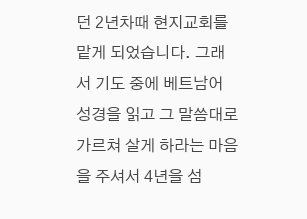던 2년차때 현지교회를 맡게 되었습니다. 그래서 기도 중에 베트남어 성경을 읽고 그 말씀대로 가르쳐 살게 하라는 마음을 주셔서 4년을 섬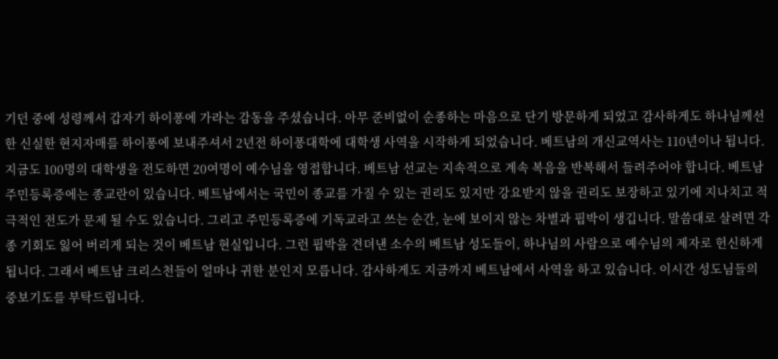기던 중에 성령께서 갑자기 하이퐁에 가라는 감동을 주셨습니다. 아무 준비없이 순종하는 마음으로 단기 방문하게 되었고 감사하게도 하나님께선 한 신실한 현지자매를 하이퐁에 보내주셔서 2년전 하이퐁대학에 대학생 사역을 시작하게 되었습니다. 베트남의 개신교역사는 110년이나 됩니다. 지금도 100명의 대학생을 전도하면 20여명이 예수님을 영접합니다. 베트남 선교는 지속적으로 계속 복음을 반복해서 들려주어야 합니다. 베트남 주민등록증에는 종교란이 있습니다. 베트남에서는 국민이 종교를 가질 수 있는 권리도 있지만 강요받지 않을 권리도 보장하고 있기에 지나치고 적극적인 전도가 문제 될 수도 있습니다. 그리고 주민등록증에 기독교라고 쓰는 순간, 눈에 보이지 않는 차별과 핍박이 생깁니다. 말씀대로 살려면 각종 기회도 잃어 버리게 되는 것이 베트남 현실입니다. 그런 핍박을 견뎌낸 소수의 베트남 성도들이, 하나님의 사람으로 예수님의 제자로 헌신하게 됩니다. 그래서 베트남 크리스천들이 얼마나 귀한 분인지 모릅니다. 감사하게도 지금까지 베트남에서 사역을 하고 있습니다. 이시간 성도님들의 중보기도를 부탁드립니다.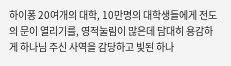하이퐁 20여개의 대학, 10만명의 대학생들에게 전도의 문이 열리기를, 영적눌림이 많은데 담대히 용감하게 하나님 주신 사역을 감당하고 빛된 하나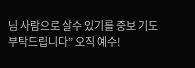님 사람으로 살수 있기를 중보 기도 부탁드립니다” 오직 예수!